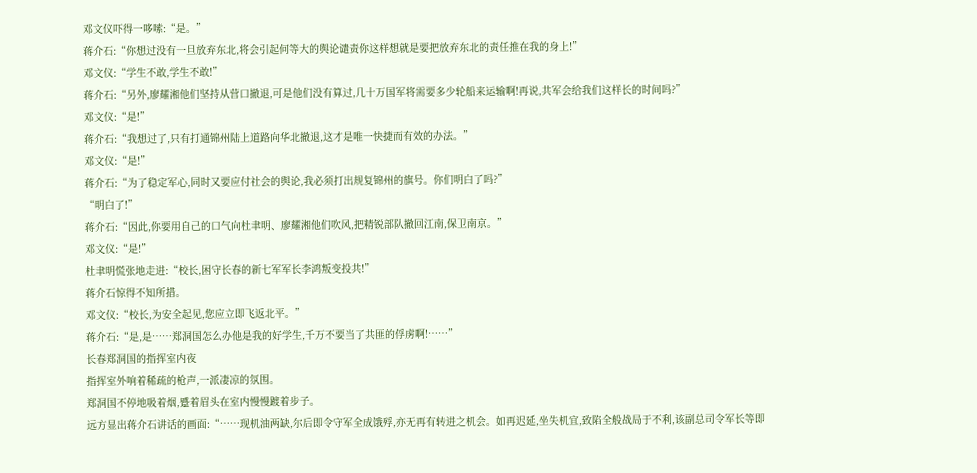邓文仪吓得一哆嗦:“是。”
蒋介石:“你想过没有一旦放弃东北,将会引起何等大的舆论谴责你这样想就是要把放弃东北的责任推在我的身上!”
邓文仪:“学生不敢,学生不敢!”
蒋介石:“另外,廖耀湘他们坚持从营口撤退,可是他们没有算过,几十万国军将需要多少轮船来运输啊!再说,共军会给我们这样长的时间吗?”
邓文仪:“是!”
蒋介石:“我想过了,只有打通锦州陆上道路向华北撤退,这才是唯一快捷而有效的办法。”
邓文仪:“是!”
蒋介石:“为了稳定军心,同时又要应付社会的舆论,我必须打出规复锦州的旗号。你们明白了吗?”
“明白了!”
蒋介石:“因此,你要用自己的口气向杜聿明、廖耀湘他们吹风,把精锐部队撤回江南,保卫南京。”
邓文仪:“是!”
杜聿明慌张地走进:“校长,困守长春的新七军军长李鸿叛变投共!”
蒋介石惊得不知所措。
邓文仪:“校长,为安全起见,您应立即飞返北平。”
蒋介石:“是,是……郑洞国怎么办他是我的好学生,千万不要当了共匪的俘虏啊!……”
长春郑洞国的指挥室内夜
指挥室外响着稀疏的枪声,一派凄凉的氛围。
郑洞国不停地吸着烟,蹙着眉头在室内慢慢踱着步子。
远方显出蒋介石讲话的画面:“……现机油两缺,尔后即令守军全成饿殍,亦无再有转进之机会。如再迟延,坐失机宜,致陷全般战局于不利,该副总司令军长等即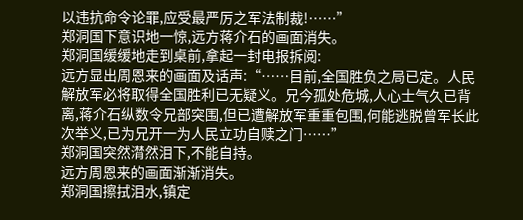以违抗命令论罪,应受最严厉之军法制裁!……”
郑洞国下意识地一惊,远方蒋介石的画面消失。
郑洞国缓缓地走到桌前,拿起一封电报拆阅:
远方显出周恩来的画面及话声:“……目前,全国胜负之局已定。人民解放军必将取得全国胜利已无疑义。兄今孤处危城,人心士气久已背离,蒋介石纵数令兄部突围,但已遭解放军重重包围,何能逃脱曾军长此次举义,已为兄开一为人民立功自赎之门……”
郑洞国突然潸然泪下,不能自持。
远方周恩来的画面渐渐消失。
郑洞国擦拭泪水,镇定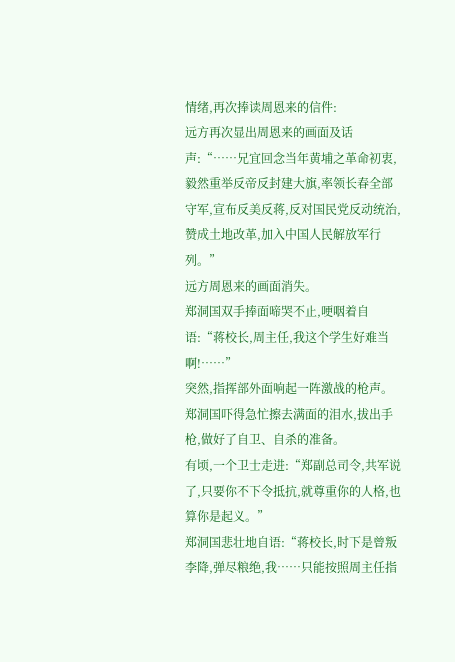情绪,再次捧读周恩来的信件:
远方再次显出周恩来的画面及话声:“……兄宜回念当年黄埔之革命初衷,毅然重举反帝反封建大旗,率领长春全部守军,宣布反美反蒋,反对国民党反动统治,赞成土地改革,加入中国人民解放军行列。”
远方周恩来的画面消失。
郑洞国双手捧面啼哭不止,哽咽着自语:“蒋校长,周主任,我这个学生好难当啊!……”
突然,指挥部外面响起一阵激战的枪声。
郑洞国吓得急忙擦去满面的泪水,拔出手枪,做好了自卫、自杀的准备。
有顷,一个卫士走进:“郑副总司令,共军说了,只要你不下令抵抗,就尊重你的人格,也算你是起义。”
郑洞国悲壮地自语:“蒋校长,时下是曾叛李降,弹尽粮绝,我……只能按照周主任指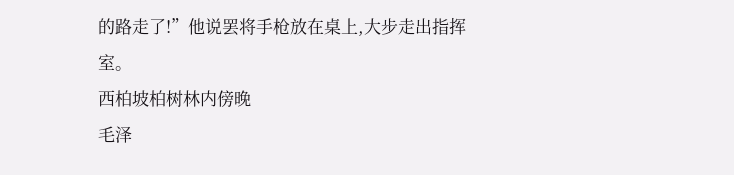的路走了!”他说罢将手枪放在桌上,大步走出指挥室。
西柏坡柏树林内傍晚
毛泽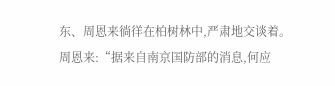东、周恩来徜徉在柏树林中,严肃地交谈着。
周恩来:“据来自南京国防部的消息,何应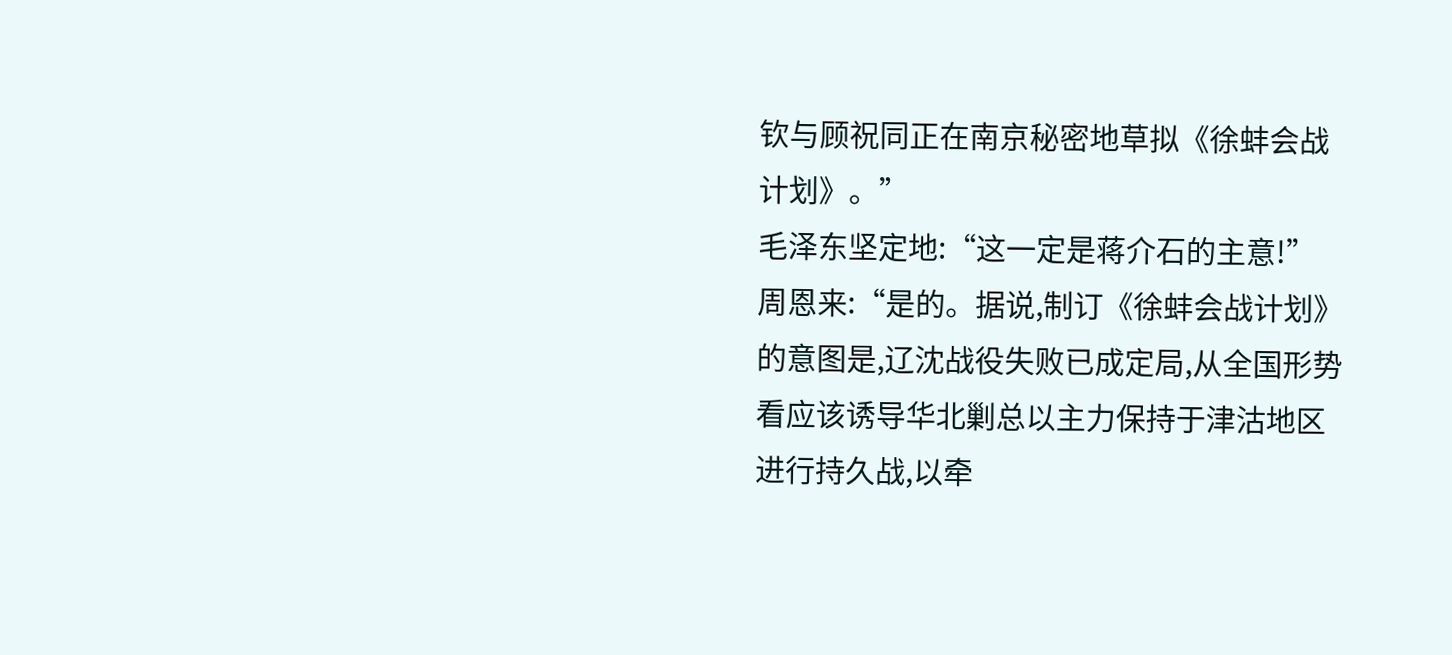钦与顾祝同正在南京秘密地草拟《徐蚌会战计划》。”
毛泽东坚定地:“这一定是蒋介石的主意!”
周恩来:“是的。据说,制订《徐蚌会战计划》的意图是,辽沈战役失败已成定局,从全国形势看应该诱导华北剿总以主力保持于津沽地区进行持久战,以牵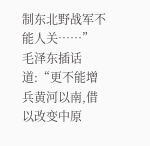制东北野战军不能人关……”
毛泽东插话道:“更不能增兵黄河以南,借以改变中原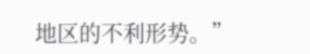地区的不利形势。”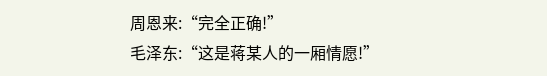周恩来:“完全正确!”
毛泽东:“这是蒋某人的一厢情愿!”